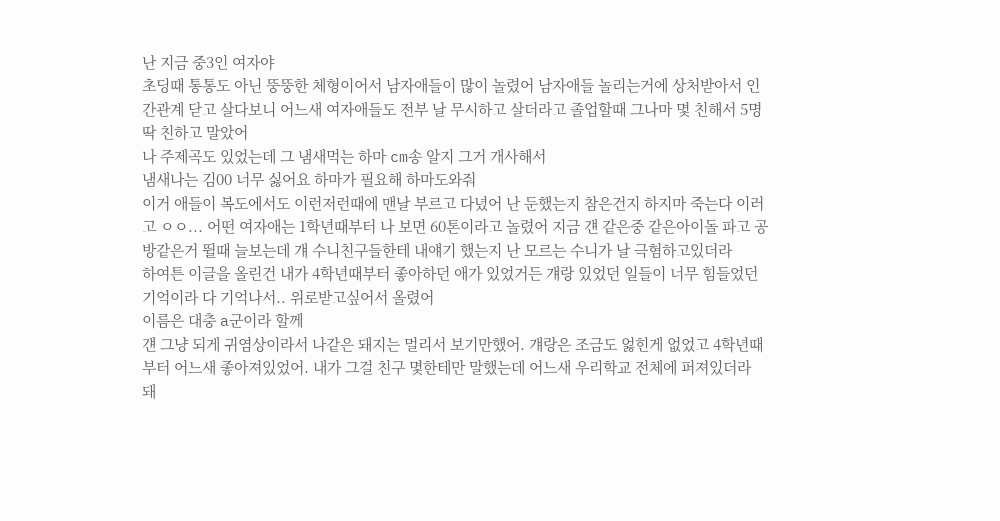난 지금 중3인 여자야
초딩때 통통도 아닌 뚱뚱한 체형이어서 남자애들이 많이 놀렸어 남자애들 놀리는거에 상처받아서 인간관계 닫고 살다보니 어느새 여자애들도 전부 날 무시하고 살더라고 졸업할때 그나마 몇 친해서 5명 딱 친하고 말았어
나 주제곡도 있었는데 그 냄새먹는 하마 cm송 알지 그거 개사해서
냄새나는 김00 너무 싫어요 하마가 필요해 하마도와줘
이거 애들이 복도에서도 이런저런때에 맨날 부르고 다녔어 난 둔했는지 참은건지 하지마 죽는다 이러고 ㅇㅇ... 어떤 여자애는 1학년때부터 나 보면 60톤이라고 놀렸어 지금 걘 같은중 같은아이돌 파고 공방같은거 뛸때 늘보는데 걔 수니친구들한테 내얘기 했는지 난 모르는 수니가 날 극혐하고있더라
하여튼 이글을 올린건 내가 4학년때부터 좋아하던 애가 있었거든 걔랑 있었던 일들이 너무 힘들었던 기억이라 다 기억나서.. 위로받고싶어서 올렸어
이름은 대충 a군이라 할께
걘 그냥 되게 귀염상이라서 나같은 돼지는 멀리서 보기만했어. 걔랑은 조금도 엃힌게 없었고 4학년때 부터 어느새 좋아져있었어. 내가 그걸 친구 몇한테만 말했는데 어느새 우리학교 전체에 퍼져있더라 돼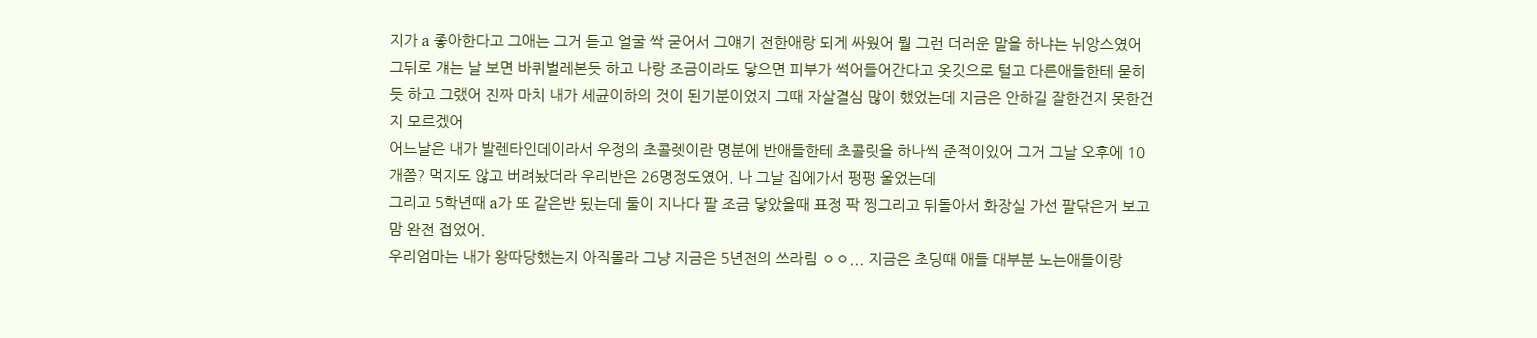지가 a 좋아한다고 그애는 그거 듣고 얼굴 싹 굳어서 그얘기 전한애랑 되게 싸웠어 뭘 그런 더러운 말을 하냐는 뉘앙스였어
그뒤로 걔는 날 보면 바퀴벌레본듯 하고 나랑 조금이라도 닿으면 피부가 썩어들어간다고 옷깃으로 털고 다른애들한테 묻히듯 하고 그랬어 진짜 마치 내가 세균이하의 것이 된기분이었지 그때 자살결심 많이 했었는데 지금은 안하길 잘한건지 못한건지 모르겠어
어느날은 내가 발렌타인데이라서 우정의 초콜렛이란 명분에 반애들한테 초콜릿을 하나씩 준적이있어 그거 그날 오후에 10개쯤? 먹지도 않고 버려놨더라 우리반은 26명정도였어. 나 그날 집에가서 펑펑 울었는데
그리고 5학년때 a가 또 같은반 됬는데 둘이 지나다 팔 조금 닿았을때 표정 팍 찡그리고 뒤돌아서 화장실 가선 팔닦은거 보고 맘 완전 접었어.
우리엄마는 내가 왕따당했는지 아직몰라 그냥 지금은 5년전의 쓰라림 ㅇㅇ... 지금은 초딩때 애들 대부분 노는애들이랑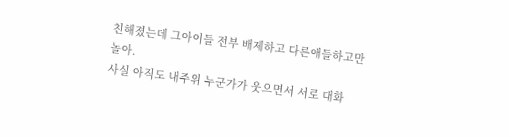친해졌는데 그아이들 전부 배제하고 다른애들하고만 놀아.
사실 아직도 내주위 누군가가 웃으면서 서로 대화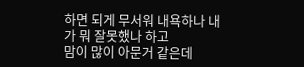하면 되게 무서워 내욕하나 내가 뭐 잘못했나 하고
맘이 많이 아문거 같은데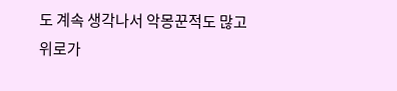도 계속 생각나서 악몽꾼적도 많고
위로가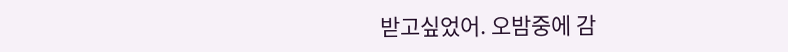받고싶었어. 오밤중에 감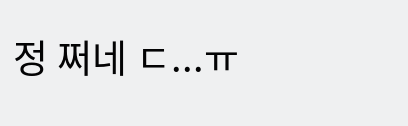정 쩌네 ㄷ...ㅠ